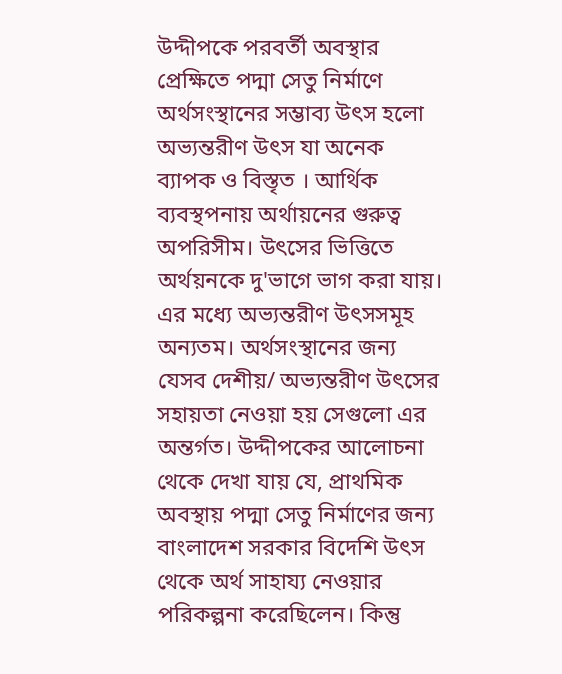উদ্দীপকে পরবর্তী অবস্থার প্রেক্ষিতে পদ্মা সেতু নির্মাণে অর্থসংস্থানের সম্ভাব্য উৎস হলো অভ্যন্তরীণ উৎস যা অনেক ব্যাপক ও বিস্তৃত । আর্থিক ব্যবস্থপনায় অর্থায়নের গুরুত্ব অপরিসীম। উৎসের ভিত্তিতে অর্থয়নকে দু'ভাগে ভাগ করা যায়। এর মধ্যে অভ্যন্তরীণ উৎসসমূহ অন্যতম। অর্থসংস্থানের জন্য যেসব দেশীয়/ অভ্যন্তরীণ উৎসের সহায়তা নেওয়া হয় সেগুলো এর অন্তর্গত। উদ্দীপকের আলোচনা থেকে দেখা যায় যে, প্রাথমিক অবস্থায় পদ্মা সেতু নির্মাণের জন্য বাংলাদেশ সরকার বিদেশি উৎস থেকে অর্থ সাহায্য নেওয়ার পরিকল্পনা করেছিলেন। কিন্তু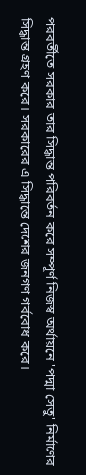পরবর্তীতে সরকার তার সিদ্ধান্ত পরিবর্তন করে সম্পূর্ণ নিজস্ব অর্থায়নে 'পদ্মা সেতু' নির্মাণের সিদ্ধান্ত গ্রহণ করে। সরকারের এ সিদ্ধান্তে দেশের জনগণ গর্ববোধ করে।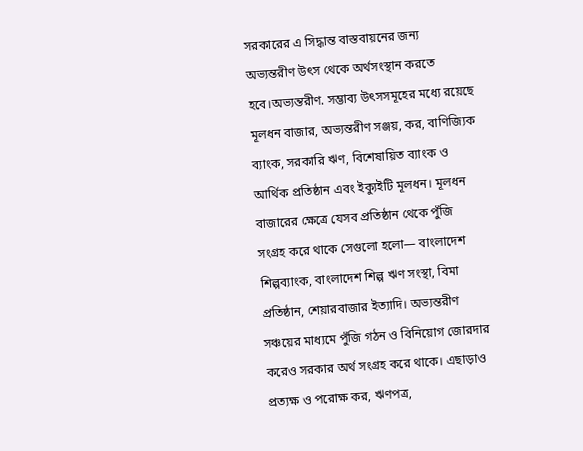সরকারের এ সিদ্ধান্ত বাস্তবায়নের জন্য অভ্যন্তরীণ উৎস থেকে অর্থসংস্থান করতে হবে।অভ্যন্তরীণ. সম্ভাব্য উৎসসমূহের মধ্যে রয়েছে মূলধন বাজার, অভ্যন্তরীণ সঞ্জয়, কর, বাণিজ্যিক ব্যাংক, সরকারি ঋণ, বিশেষায়িত ব্যাংক ও আর্থিক প্রতিষ্ঠান এবং ইক্যুইটি মূলধন। মূলধন বাজারের ক্ষেত্রে যেসব প্রতিষ্ঠান থেকে পুঁজি সংগ্রহ করে থাকে সেগুলো হলো— বাংলাদেশ শিল্পব্যাংক, বাংলাদেশ শিল্প ঋণ সংস্থা, বিমা প্রতিষ্ঠান, শেয়ারবাজার ইত্যাদি। অভ্যন্তরীণ সঞ্চয়ের মাধ্যমে পুঁজি গঠন ও বিনিয়োগ জোরদার করেও সরকার অর্থ সংগ্রহ করে থাকে। এছাড়াও প্রত্যক্ষ ও পরোক্ষ কর, ঋণপত্র,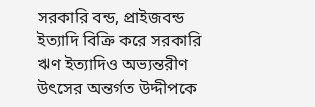সরকারি বন্ড, প্রাইজবন্ড ইত্যাদি বিক্রি করে সরকারি ঋণ ইত্যাদিও অভ্যন্তরীণ উৎসের অন্তর্গত উদ্দীপকে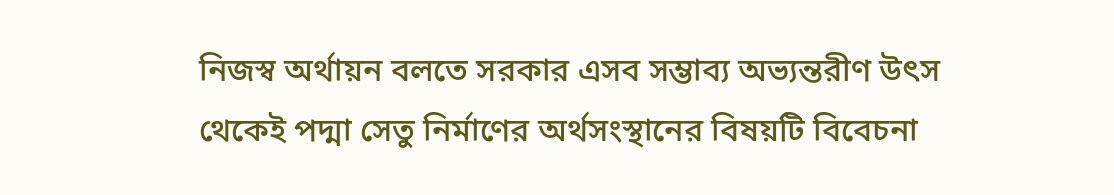নিজস্ব অর্থায়ন বলতে সরকার এসব সম্ভাব্য অভ্যন্তরীণ উৎস থেকেই পদ্মা সেতু নির্মাণের অর্থসংস্থানের বিষয়টি বিবেচনা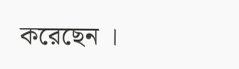করেছেন ।